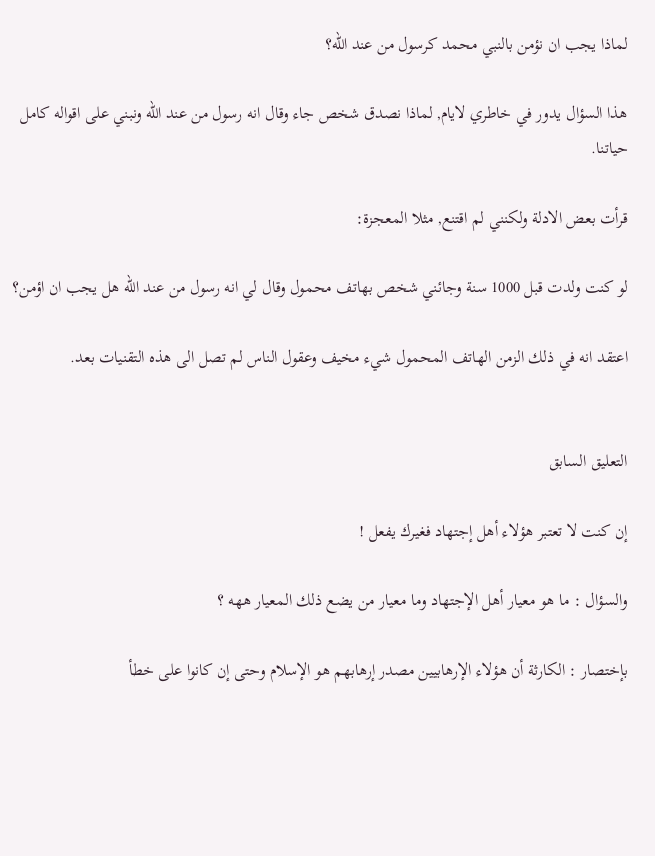لماذا يجب ان نؤمن بالنبي محمد كرسول من عند الله؟

هذا السؤال يدور في خاطري لايام, لماذا نصدق شخص جاء وقال انه رسول من عند الله ونبني على اقواله كامل حياتنا.

قرأت بعض الادلة ولكنني لم اقتنع, مثلا المعجزة:

لو كنت ولدت قبل 1000 سنة وجائني شخص بهاتف محمول وقال لي انه رسول من عند الله هل يجب ان اؤمن؟

اعتقد انه في ذلك الزمن الهاتف المحمول شيء مخيف وعقول الناس لم تصل الى هذه التقنيات بعد.


التعليق السابق

إن كنت لا تعتبر هؤلاء أهل إجتهاد فغيرك يفعل !

والسؤال : ما هو معيار أهل الإجتهاد وما معيار من يضع ذلك المعيار ههه ؟

بإختصار : الكارثة أن هؤلاء الإرهابيين مصدر إرهابهم هو الإسلام وحتى إن كانوا على خطأ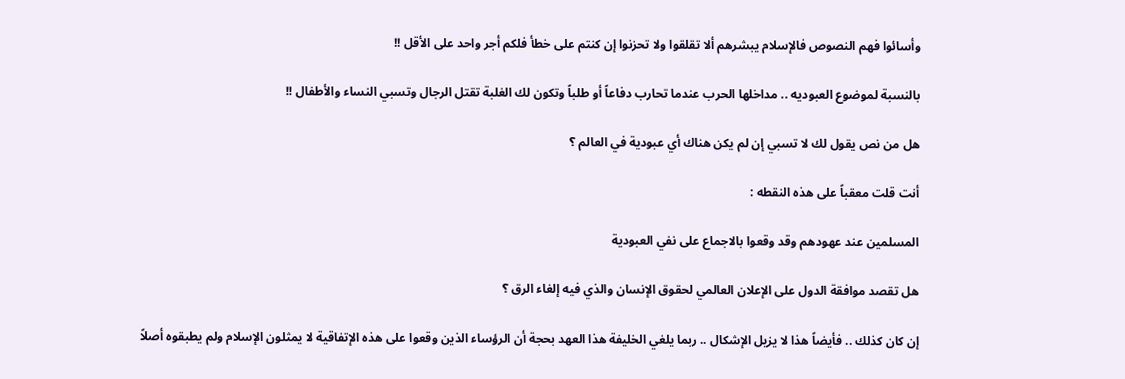وأسائوا فهم النصوص فالإسلام يبشرهم ألا تقلقوا ولا تحزنوا إن كنتم على خطأ فلكم أجر واحد على الأقل !!

بالنسبة لموضوع العبوديه .. مداخلها الحرب عندما تحارب دفاعاً أو طلباً وتكون لك الغلبة تقتل الرجال وتسبي النساء والأطفال !!

هل من نص يقول لك لا تسبي إن لم يكن هناك أي عبودية في العالم ؟

أنت قلت معقباً على هذه النقطه :

المسلمين عند عهودهم وقد وقعوا بالاجماع على نفي العبودية

هل تقصد موافقة الدول على الإعلان العالمي لحقوق الإنسان والذي فيه إلغاء الرق ؟

إن كان كذلك .. فأيضاً هذا لا يزيل الإشكال .. ربما يلغي الخليفة هذا العهد بحجة أن الرؤساء الذين وقعوا على هذه الإتفاقية لا يمثلون الإسلام ولم يطبقوه أصلاً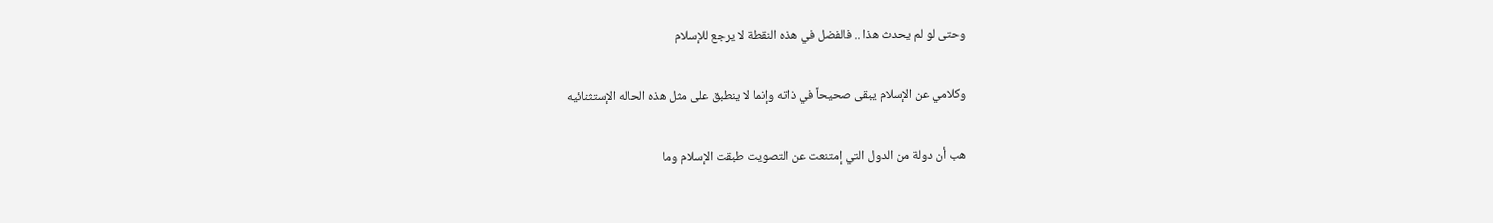وحتى لو لم يحدث هذا .. فالفضل في هذه النقطة لا يرجع للإسلام

وكلامي عن الإسلام يبقى صحيحاً في ذاته وإنما لا ينطبق على مثل هذه الحاله الإستثنائيه

هب أن دولة من الدول التي إمتنعت عن التصويت طبقت الإسلام وما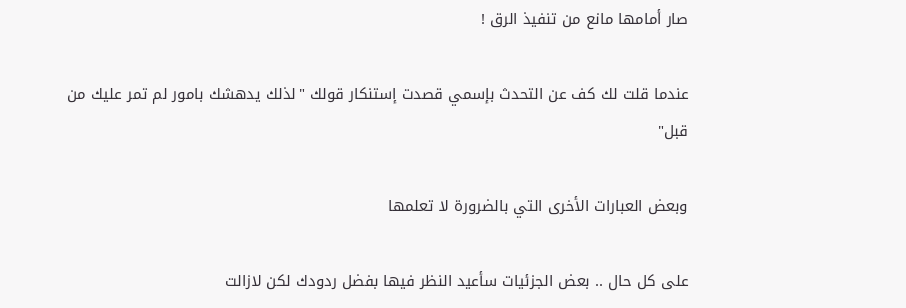صار أمامها مانع من تنفيذ الرق !

عندما قلت لك كف عن التحدث بإسمي قصدت إستنكار قولك "لذلك يدهشك بامور لم تمر عليك من قبل"

وبعض العبارات الأخرى التي بالضرورة لا تعلمها

على كل حال .. بعض الجزئيات سأعيد النظر فيها بفضل ردودك لكن لازالت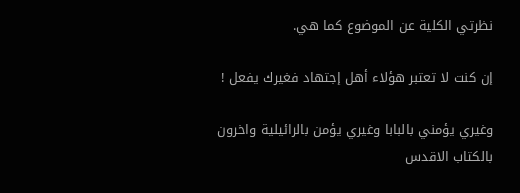نظرتي الكلية عن الموضوع كما هي.

إن كنت لا تعتبر هؤلاء أهل إجتهاد فغيرك يفعل !

وغيري يؤمني بالبابا وغيري يؤمن بالرائيلية واخرون بالكتاب الاقدس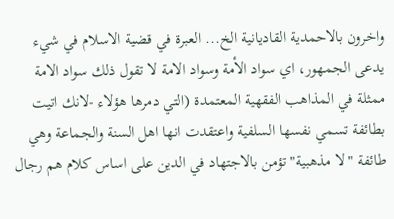واخرون بالاحمدية القاديانية الخ... العبرة في قضية الاسلام في شيء يدعى الجمهور، اي سواد الأمة وسواد الامة لا تقول ذلك سواد الامة ممثلة في المذاهب الفقهية المعتمدة (التي دمرها هؤلاء -لانك اتيت بطائفة تسمي نفسها السلفية واعتقدت انها اهل السنة والجماعة وهي طائفة "لا مذهبية" تؤمن بالاجتهاد في الدين على اساس كلام هم رجال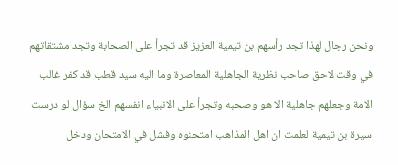ونحن رجال لهذا تجد رأسهم بن تيمية العزيز قد تجرأ على الصحابة وتجد مشتقاتهم في وقت لاحق صاحب نظرية الجاهلية المعاصرة وما اليه سيد قطب قد كفر غالب الامة وجعلهم جاهلية الا هو وصحبه وتجرأ على الانبياء انفسهم الخ سؤال لو درست سيرة بن تيمية لعلمت ان اهل المذاهب امتحنوه وفشل في الامتحان ودخل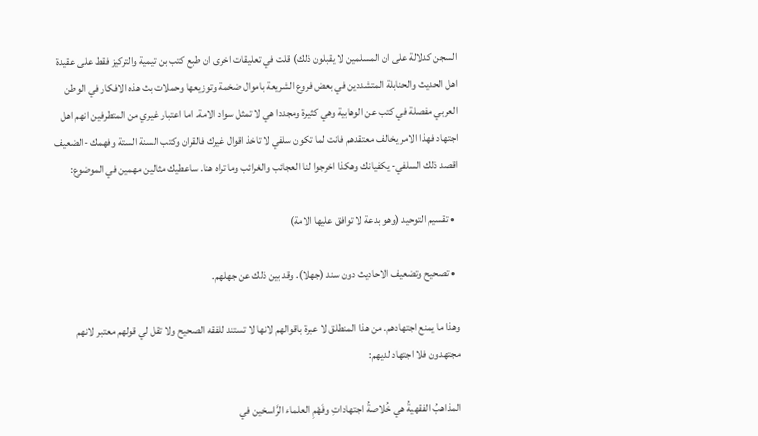السجن كدلالة على ان المسلمين لا يقبلون ذلك) قلت في تعليقات اخرى ان طبع كتب بن تيمية والتركيز فقط على عقيدة اهل الحديث والحنابلة المتشددين في بعض فروع الشريعة باموال ضخمة وتوزيعها وحملات بث هذه الافكار في الوطن العربي مفصلة في كتب عن الوهابية وهي كثيرة ومجددا هي لا تمثل سواد الامة. اما اعتبار غيري من المتطرفين انهم اهل اجتهاد فهذا الامر يخالف معتقدهم فانت لما تكون سلفي لا تاخذ اقوال غيرك فالقران وكتب السنة الستة وفهمك -الضعيف اقصد ذلك السلفي- يكفيانك وهكذا اخرجوا لنا العجائب والغرائب وما تراه هنا. ساعطيك مثالين مهمين في الموضوع:

  • تقسيم التوحيد (وهو بدعة لا توافق عليها الامة)

  • تصحيح وتضعيف الاحاديث دون سند (جهلا). وقد بين ذلك عن جهلهم.

وهذا ما يمنع اجتهادهم. من هذا المنطلق لا عبرة باقوالهم لانها لا تستند للفقه الصحيح ولا تقل لي قولهم معتبر لانهم مجتهدون فلا اجتهاد لديهم:

المذاهبُ الفقهيةُ هي خُلاصةُ اجتهاداتِ وفَهْمِ العلماء الرَّاسخين في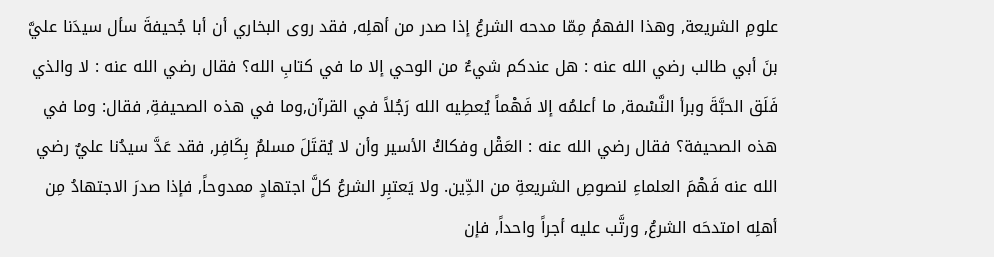علومِ الشريعة, وهذا الفهمُ مِمّا مدحه الشرعُ إذا صدر من أهلِه, فقد روى البخاري أن أبا جُحيفةَ سأل سيدَنا عليَّ بنَ أبي طالب رضي الله عنه : هل عندكم شيءٌ من الوحي إلا ما في كتابِ الله؟ فقال رضي الله عنه : لا والذي فَلَق الحبَّةَ وبرأ النَّسْمة, ما أعلمُه إلا فَهْماً يُعطِيه الله رَجُلاً في القرآن,وما في هذه الصحيفةِ, فقال: وما في هذه الصحيفة؟ فقال رضي الله عنه : العَقْل وفكاكُ الأسير وأن لا يُقتَلَ مسلمٌ بِكَافِر, فقد عَدَّ سيدُنا عليٌ رضي الله عنه فَهْمَ العلماءِ لنصوصِ الشريعةِ من الدِّين. ولا يَعتبِر الشرعُ كلَّ اجتهادٍ ممدوحاً, فإذا صدرَ الاجتهادُ مِن أهلِه امتدحَه الشرعُ, ورتَّب عليه أجراً واحداً, فإن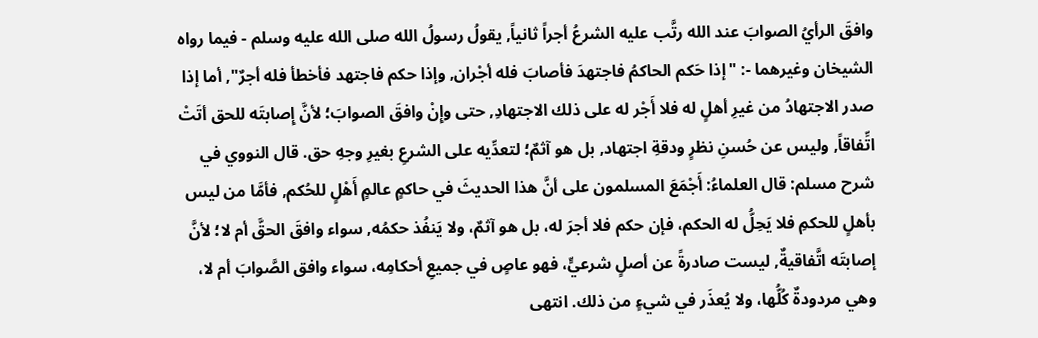وافقَ الرأيُ الصوابَ عند الله رتَّب عليه الشرعُ أجراً ثانياً, يقولُ رسولُ الله صلى الله عليه وسلم - فيما رواه الشيخان وغيرهما -: "إذا حَكم الحاكمُ فاجتهدَ فأصابَ فله أجْران, وإذا حكم فاجتهد فأخطأ فله أجرٌ", أما إذا صدر الاجتهادُ من غيرِ أهلٍ له فلا أَجْر له على ذلك الاجتهادِ, حتى وإِنْ وافقَ الصوابَ؛ لأنَّ إِصابتَه للحق أتَتْ اتِّفاقاً, وليس عن حُسنِ نظرٍ ودقةِ اجتهاد, بل هو آثمٌ؛ لتعدِّيه على الشرعِ بغيرِ وجهِ حق. قال النووي في شرح مسلم: قال العلماءُ: أَجْمَعَ المسلمون على أنَّ هذا الحديثَ في حاكمٍ عالمٍ أَهْلٍ للحُكم, فأمَّا من ليس بأهلٍ للحكمِ فلا يَحِلُّ له الحكم، فإن حكم فلا أجرَ له، بل هو آثمٌ، ولا يَنفُذ حكمُه, سواء وافقَ الحقَّ أم لا؛ لأنَّ إصابتَه اتَّفاقيةٌ, ليست صادرةً عن أصلٍ شرعيٍّ، فهو عاصٍ في جميعِ أحكامِه، سواء وافق الصَّوابَ أم لا، وهي مردودةٌ كُلُّها، ولا يُعذَر في شيءٍ من ذلك. انتهى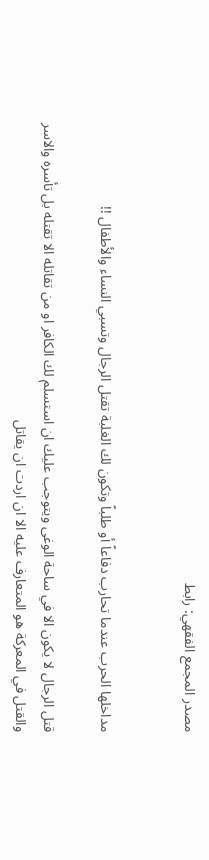مصدر المجمع الفقهي: رابط


مداخلها الحرب عندما تحارب دفاعاً أو طلباً وتكون لك الغلبة تقتل الرجال وتسبي النساء والأطفال !!

قتل الرجال لا يكون الا في ساحة الوغى ويتوجب عليك ان استسلم لك الكافر او من تقاتله الا تقتله بل تأسره والاسر والقتل في المعركة هو المتعارف عليه الا ان اردت ان يقاتل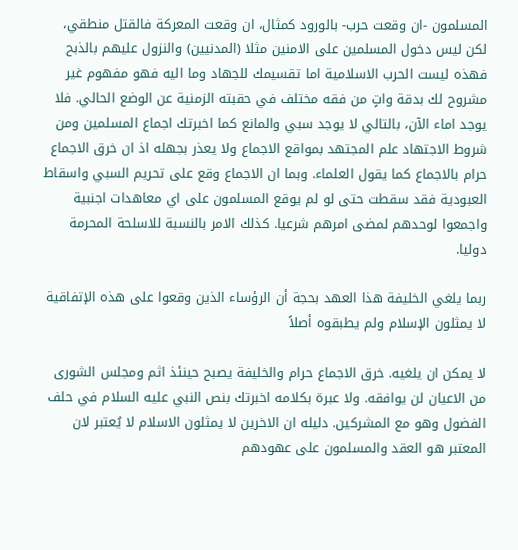المسلمون -ان وقعت حرب- بالورود كمثال، ان وقعت المعركة فالقتل منطقي، لكن ليس دخول المسلمين على الامنين مثلا (المدنيين) والنزول عليهم بالذبح فهذه ليست الحرب الاسلامية اما تقسيمك للجهاد وما اليه فهو مفهوم غير مشروح لك بدقة واتٍ من فقه مختلف في حقبته الزمنية عن الوضع الحالي. فلا يوجد اماء الآن، بالتالي لا يوجد سبي والمانع كما اخبرتك اجماع المسلمين ومن شروط الاجتهاد علم المجتهد بمواقع الاجماع ولا يعذر بجهله اذ ان خرق الاجماع حرام بالاجماع كما يقول العلماء. وبما ان الاجماع وقع على تحريم السبي واسقاط العبودية فقد سقطت حتى لو لم يوقع المسلمون على اي معاهدات اجنبية واجمعوا لوحدهم لمضى امرهم شرعيا. كذلك الامر بالنسبة للاسلحة المحرمة دوليا.

ربما يلغي الخليفة هذا العهد بحجة أن الرؤساء الذين وقعوا على هذه الإتفاقية لا يمثلون الإسلام ولم يطبقوه أصلاً

لا يمكن ان يلغيه. خرق الاجماع حرام والخليفة يصبح حينئذ اثم ومجلس الشورى من الاعيان لن يوافقه. ولا عبرة بكلامه اخبرتك بنص النبي عليه السلام في حلف الفضول وهو مع المشركين. دليله ان الاخرين لا يمثلون الاسلام لا يُعتبر لان المعتبر هو العقد والمسلمون على عهودهم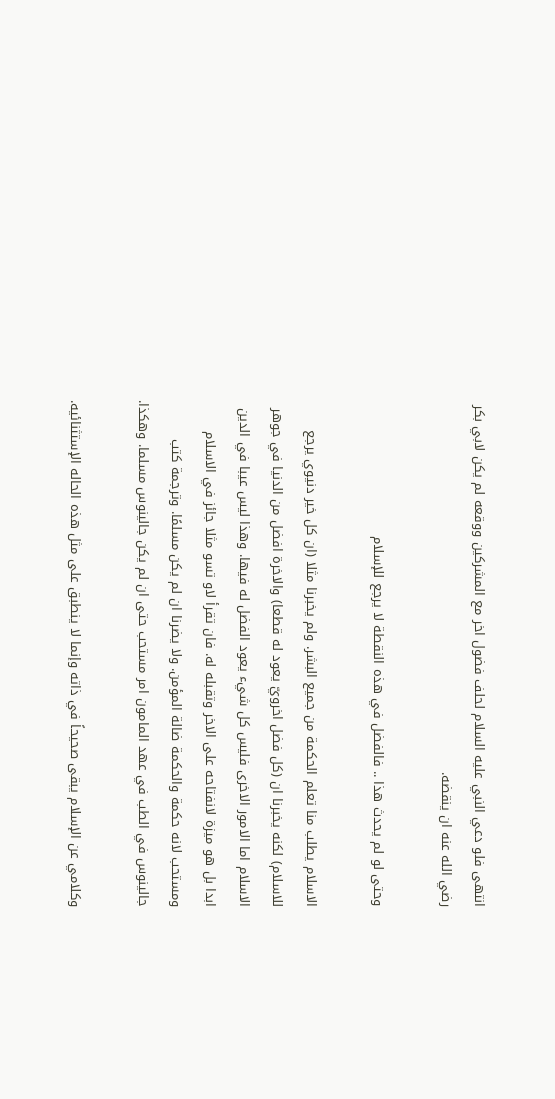انتهى فلو دعي النبي عليه السلام لحلف فضول اخر مع المشركين ووقعه لم يكن لابي بكر رضي الله عنه ان ينقضه.

وحتى لو لم يحدث هذا .. فالفضل في هذه النقطة لا يرجع للإسلام

الاسلام يطلب منا تعلم الحكمة من جميع البشر. ولم يخبرنا مثلا (ان كل خير دنيوي يرجع للاسلام) لكنه يخبرنا ان (كل فضل اخرويّ يعود له قطعا) والاخرة افضل من الدنيا في جوهر الاسلام اما الامور الاخرى فليس كل شيء يعود الفضل له فيها. وهذا ليس عيبا في الدين ابدا بل هو ميزة لانفتاحه على الاخر وتقبله له. فان تقرأ لاو تسو مثلا جائز في الاسلام ومستحب لانه حكمة والحكمة ضالة المؤمن. ولا يضرنا ان لم يكن مسلمًا. وترجمة كتب جالينوس في الطب في عهد المامون امر مستحب حتى ان لم يكن جالينوس مسلما. وهكذا.

وكلامي عن الإسلام يبقى صحيحاً في ذاته وإنما لا ينطبق على مثل هذه الحاله الإستثنائيه.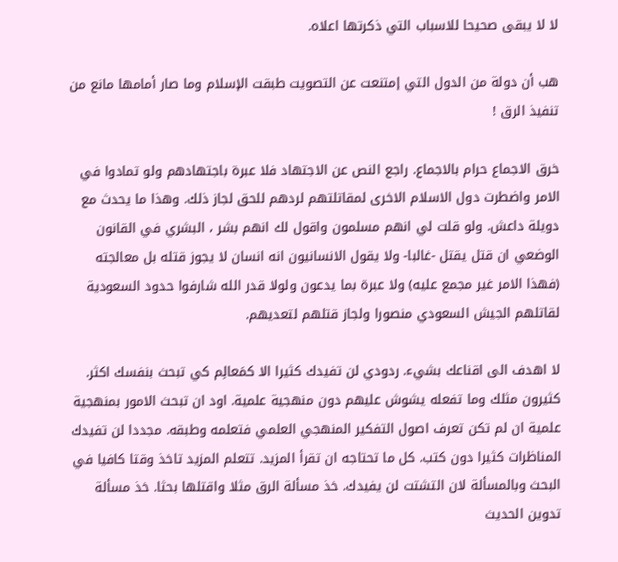لا لا يبقى صحيحا للاسباب التي ذكرتها اعلاه.

هب أن دولة من الدول التي إمتنعت عن التصويت طبقت الإسلام وما صار أمامها مانع من تنفيذ الرق !

خرق الاجماع حرام بالاجماع. راجع النص عن الاجتهاد فلا عبرة باجتهادهم ولو تمادوا في الامر واضطرت دول الاسلام الاخرى لمقاتلتهم لردهم للحق لجاز ذلك. وهذا ما يحدث مع دويلة داعش. ولو قلت لي انهم مسلمون واقول لك انهم بشر ، البشري في القانون الوضعي ان قتل يقتل -غالبا- ولا يقول الانسانيون انه انسان لا يجوز قتله بل معالجته (فهذا الامر غير مجمع عليه) ولا عبرة بما يدعون ولولا قدر الله شارفوا حدود السعودية لقاتلهم الجيش السعودي منصورا ولجاز قتلهم لتعديهم.

لا اهدف الى اقناعك بشيء. ردودي لن تفيدك كثيرا الا كمَعالِم كي تبحث بنفسك اكثر. كثيرون مثلك وما تفعله يشوش عليهم دون منهجية علمية. اود ان تبحث الامور بمنهجية علمية ان لم تكن تعرف اصول التفكير المنهجي العلمي فتعلمه وطبقه. مجددا لن تفيدك المناظرات كثيرا دون كتب. كل ما تحتاجه ان تقرأ المزيد. تتعلم المزيد تاخذ وقتا كافيا في البحث وبالمسألة لان التشتت لن يفيدك. خذ مسألة الرق مثلا واقتلها بحثا. خذ مسألة تدوين الحديث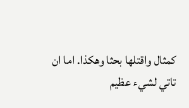كمثال واقتلها بحثا وهكذا. اما ان تاتي لشيء عظيم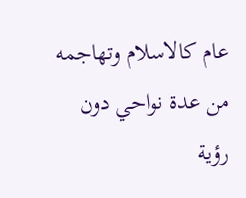عام كالاسلام وتهاجمه من عدة نواحي دون رؤية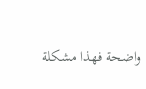واضحة فهذا مشكلة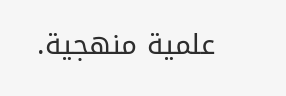علمية منهجية.